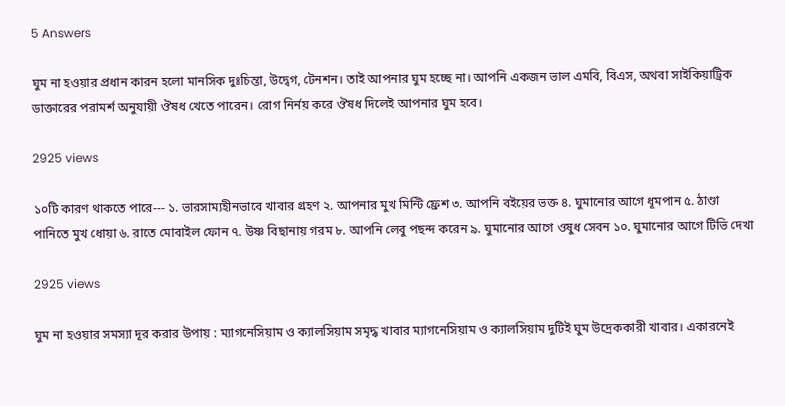5 Answers

ঘুম না হওয়ার প্রধান কারন হলো মানসিক দুঃচিন্তা, উদ্বেগ, টেনশন। তাই আপনার ঘুম হচ্ছে না। আপনি একজন ভাল এমবি, বিএস, অথবা সাইকিয়াট্রিক ডাক্তারের পরামর্শ অনুযায়ী ঔষধ খেতে পারেন। রোগ নির্নয় করে ঔষধ দিলেই আপনার ঘুম হবে।

2925 views

১০টি কারণ থাকতে পারে--- ১. ভারসাম্যহীনভাবে খাবার গ্রহণ ২. আপনার মুখ মিন্টি ফ্রেশ ৩. আপনি বইয়ের ভক্ত ৪. ঘুমানোর আগে ধূমপান ৫. ঠাণ্ডা পানিতে মুখ ধোয়া ৬. রাতে মোবাইল ফোন ৭. উষ্ণ বিছানায় গরম ৮. আপনি লেবু পছন্দ করেন ৯. ঘুমানোর আগে ওষুধ সেবন ১০. ঘুমানোর আগে টিভি দেখা

2925 views

ঘুম না হওয়ার সমস্যা দূর করার উপায় : ম্যাগনেসিয়াম ও ক্যালসিয়াম সমৃদ্ধ খাবার ম্যাগনেসিয়াম ও ক্যালসিয়াম দুটিই ঘুম উদ্রেককারী খাবার। একারনেই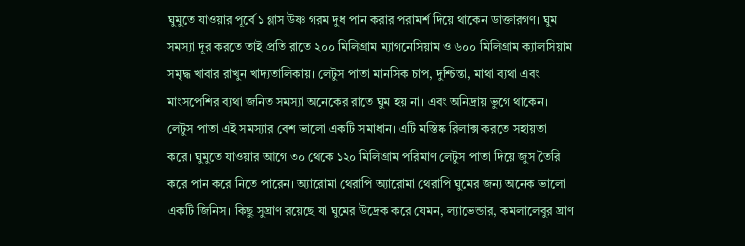ঘুমুতে যাওয়ার পূর্বে ১ গ্লাস উষ্ণ গরম দুধ পান করার পরামর্শ দিয়ে থাকেন ডাক্তারগণ। ঘুম সমস্যা দূর করতে তাই প্রতি রাতে ২০০ মিলিগ্রাম ম্যাগনেসিয়াম ও ৬০০ মিলিগ্রাম ক্যালসিয়াম সমৃদ্ধ খাবার রাখুন খাদ্যতালিকায়। লেটুস পাতা মানসিক চাপ, দুশ্চিন্তা, মাথা ব্যথা এবং মাংসপেশির ব্যথা জনিত সমস্যা অনেকের রাতে ঘুম হয় না। এবং অনিদ্রায় ভুগে থাকেন। লেটুস পাতা এই সমস্যার বেশ ভালো একটি সমাধান। এটি মস্তিষ্ক রিলাক্স করতে সহায়তা করে। ঘুমুতে যাওয়ার আগে ৩০ থেকে ১২০ মিলিগ্রাম পরিমাণ লেটুস পাতা দিয়ে জুস তৈরি করে পান করে নিতে পারেন। অ্যারোমা থেরাপি অ্যারোমা থেরাপি ঘুমের জন্য অনেক ভালো একটি জিনিস। কিছু সুঘ্রাণ রয়েছে যা ঘুমের উদ্রেক করে যেমন, ল্যাভেন্ডার, কমলালেবুর ঘ্রাণ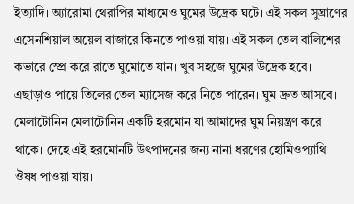ইত্যাদি। অ্যারোমা থেরাপির মাধ্যমেও ঘুমের উদ্রেক ঘটে। এই সকল সুঘ্রাণের এসেনশিয়াল অয়েল বাজারে কিনতে পাওয়া যায়। এই সকল তেল বালিশের কভারে স্প্রে করে রাতে ঘুমোতে যান। খুব সহজে ঘুমের উদ্রেক হবে। এছাড়াও পায়ে তিলের তেল ম্যাসেজ করে নিতে পারেন। ঘুম দ্রুত আসবে। মেলাটোনিন মেলাটোনিন একটি হরমোন যা আমাদের ঘুম নিয়ন্ত্রণ করে থাকে। দেহে এই হরমোনটি উৎপাদনের জন্য নানা ধরণের হোমিওপ্যাথি ঔষধ পাওয়া যায়।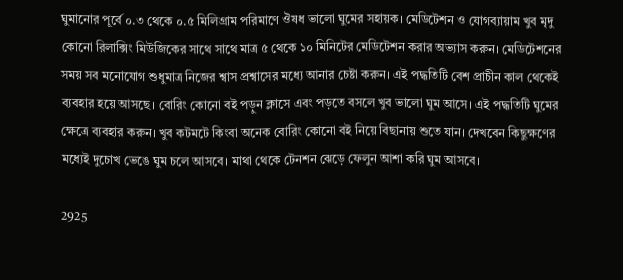ঘুমানোর পূর্বে ০.৩ থেকে ০.৫ মিলিগ্রাম পরিমাণে ঔষধ ভালো ঘুমের সহায়ক। মেডিটেশন ও যোগব্যায়াম খুব মৃদু কোনো রিলাক্সিং মিউজিকের সাথে সাথে মাত্র ৫ থেকে ১০ মিনিটের মেডিটেশন করার অভ্যাস করুন। মেডিটেশনের সময় সব মনোযোগ শুধুমাত্র নিজের শ্বাস প্রশ্বাসের মধ্যে আনার চেষ্টা করুন। এই পদ্ধতিটি বেশ প্রাচীন কাল থেকেই ব্যবহার হয়ে আসছে। বোরিং কোনো বই পড়ুন ক্লাসে এবং পড়তে বসলে খুব ভালো ঘুম আসে। এই পদ্ধতিটি ঘুমের ক্ষেত্রে ব্যবহার করুন। খুব কটমটে কিংবা অনেক বোরিং কোনো বই নিয়ে বিছানায় শুতে যান। দেখবেন কিছুক্ষণের মধ্যেই দুচোখ ভেঙে ঘুম চলে আসবে। মাথা থেকে টেনশন ঝেড়ে ফেলুন আশা করি ঘুম আসবে।

2925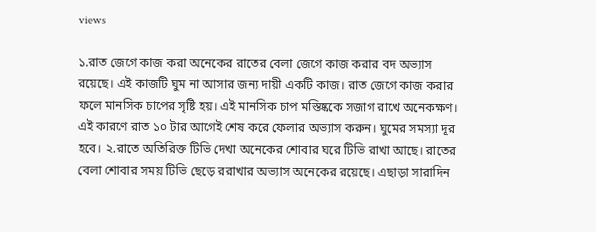views

১.রাত জেগে কাজ করা অনেকের রাতের বেলা জেগে কাজ করার বদ অভ্যাস রয়েছে। এই কাজটি ঘুম না আসার জন্য দায়ী একটি কাজ। রাত জেগে কাজ করার ফলে মানসিক চাপের সৃষ্টি হয়। এই মানসিক চাপ মস্তিষ্ককে সজাগ রাখে অনেকক্ষণ। এই কারণে রাত ১০ টার আগেই শেষ করে ফেলার অভ্যাস করুন। ঘুমের সমস্যা দূর হবে। ২.রাতে অতিরিক্ত টিভি দেখা অনেকের শোবার ঘরে টিভি রাখা আছে। রাতের বেলা শোবার সময় টিভি ছেড়ে ররাখার অভ্যাস অনেকের রয়েছে। এছাড়া সারাদিন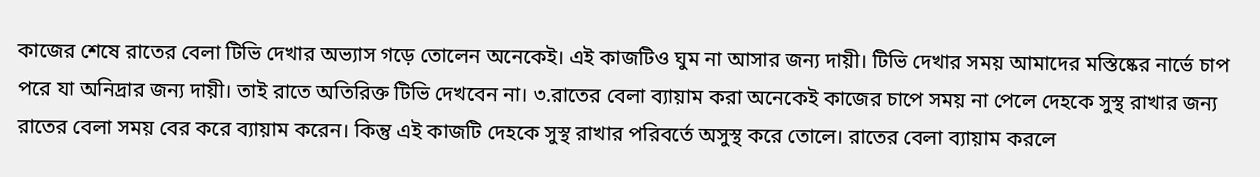কাজের শেষে রাতের বেলা টিভি দেখার অভ্যাস গড়ে তোলেন অনেকেই। এই কাজটিও ঘুম না আসার জন্য দায়ী। টিভি দেখার সময় আমাদের মস্তিষ্কের নার্ভে চাপ পরে যা অনিদ্রার জন্য দায়ী। তাই রাতে অতিরিক্ত টিভি দেখবেন না। ৩.রাতের বেলা ব্যায়াম করা অনেকেই কাজের চাপে সময় না পেলে দেহকে সুস্থ রাখার জন্য রাতের বেলা সময় বের করে ব্যায়াম করেন। কিন্তু এই কাজটি দেহকে সুস্থ রাখার পরিবর্তে অসুস্থ করে তোলে। রাতের বেলা ব্যায়াম করলে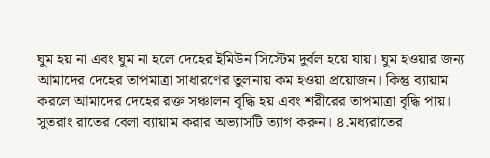ঘুম হয় না এবং ঘুম না হলে দেহের ইমিউন সিস্টেম দুর্বল হয়ে যায়। ঘুম হওয়ার জন্য আমাদের দেহের তাপমাত্রা সাধারণের তুলনায় কম হওয়া প্রয়োজন। কিন্তু ব্যায়াম করলে আমাদের দেহের রক্ত সঞ্চালন বৃদ্ধি হয় এবং শরীরের তাপমাত্রা বৃদ্ধি পায়। সুতরাং রাতের বেলা ব্যায়াম করার অভ্যাসটি ত্যাগ করুন। ৪.মধ্যরাতের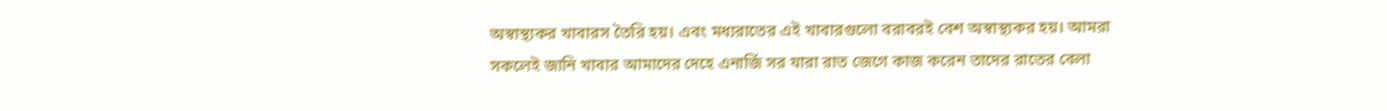অস্বাস্থ্যকর খাবারস তৈরি হয়। এবং মধ্যরাতের এই খাবারগুলো বরাবরই বেশ অস্বাস্থ্যকর হয়। আমরা সকলেই জানি খাবার আমাদের দেহে এনার্জি সর যারা রাত জেগে কাজ করেন তাদের রাতের বেলা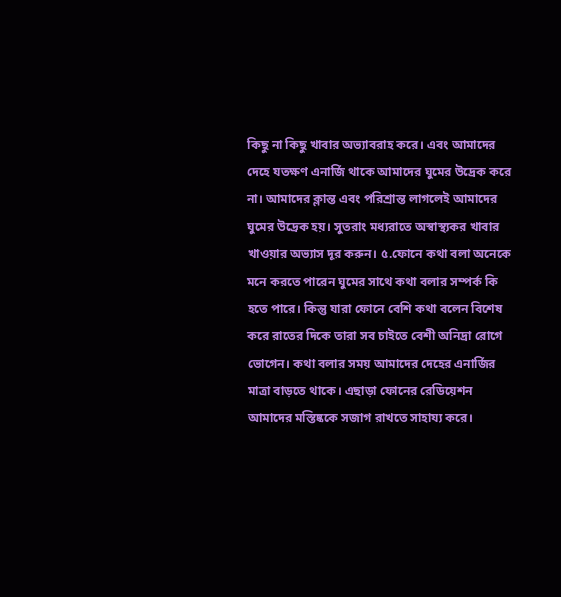কিছু না কিছু খাবার অভ্যাবরাহ করে। এবং আমাদের দেহে যতক্ষণ এনার্জি থাকে আমাদের ঘুমের উদ্রেক করে না। আমাদের ক্লান্ত এবং পরিশ্রান্ত লাগলেই আমাদের ঘুমের উদ্রেক হয়। সুতরাং মধ্যরাতে অস্বাস্থ্যকর খাবার খাওয়ার অভ্যাস দূর করুন। ৫.ফোনে কথা বলা অনেকে মনে করতে পারেন ঘুমের সাথে কথা বলার সম্পর্ক কি হতে পারে। কিন্তু যারা ফোনে বেশি কথা বলেন বিশেষ করে রাতের দিকে তারা সব চাইতে বেশী অনিদ্রা রোগে ভোগেন। কথা বলার সময় আমাদের দেহের এনার্জির মাত্রা বাড়তে থাকে। এছাড়া ফোনের রেডিয়েশন আমাদের মস্তিষ্ককে সজাগ রাখতে সাহায্য করে।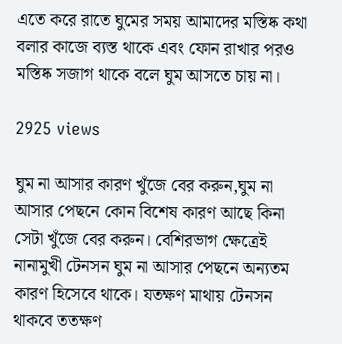এতে করে রাতে ঘুমের সময় আমাদের মস্তিষ্ক কথা বলার কাজে ব্যস্ত থাকে এবং ফোন রাখার পরও মস্তিষ্ক সজাগ থাকে বলে ঘুম আসতে চায় না।

2925 views

ঘুম না আসার কারণ খুঁজে বের করুন,ঘুম না আসার পেছনে কোন বিশেষ কারণ আছে কিনা সেটা খুঁজে বের করুন। বেশিরভাগ ক্ষেত্রেই নানামুখী টেনসন ঘুম না আসার পেছনে অন্যতম কারণ হিসেবে থাকে। যতক্ষণ মাথায় টেনসন থাকবে ততক্ষণ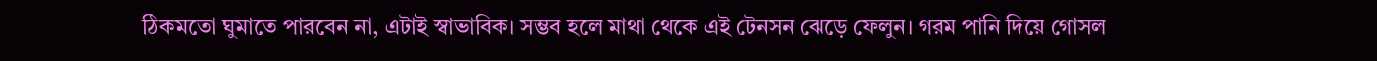ঠিকমতো ঘুমাতে পারবেন না, এটাই স্বাভাবিক। সম্ভব হলে মাথা থেকে এই টেনসন ঝেড়ে ফেলুন। গরম পানি দিয়ে গোসল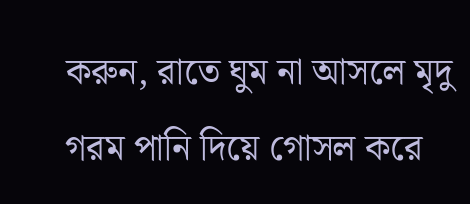করুন, রাতে ঘুম না আসলে মৃদু গরম পানি দিয়ে গোসল করে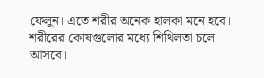ফেলুন। এতে শরীর অনেক হালকা মনে হবে। শরীরের কোষগুলোর মধ্যে শিথিলতা চলে আসবে।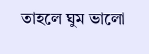তাহলে ঘুম ভালো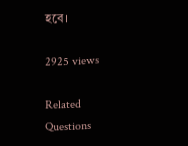হবে।

2925 views

Related Questions